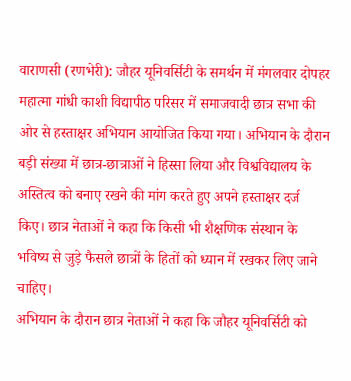वाराणसी (रणभेरी): जौहर यूनिवर्सिटी के समर्थन में मंगलवार दोपहर महात्मा गांधी काशी विद्यापीठ परिसर में समाजवादी छात्र सभा की ओर से हस्ताक्षर अभियान आयोजित किया गया। अभियान के दौरान बड़ी संख्या में छात्र-छात्राओं ने हिस्सा लिया और विश्वविद्यालय के अस्तित्व को बनाए रखने की मांग करते हुए अपने हस्ताक्षर दर्ज किए। छात्र नेताओं ने कहा कि किसी भी शैक्षणिक संस्थान के भविष्य से जुड़े फैसले छात्रों के हितों को ध्यान में रखकर लिए जाने चाहिए।
अभियान के दौरान छात्र नेताओं ने कहा कि जौहर यूनिवर्सिटी को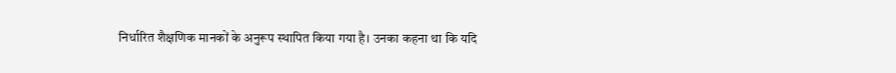निर्धारित शैक्षणिक मानकों के अनुरूप स्थापित किया गया है। उनका कहना था कि यदि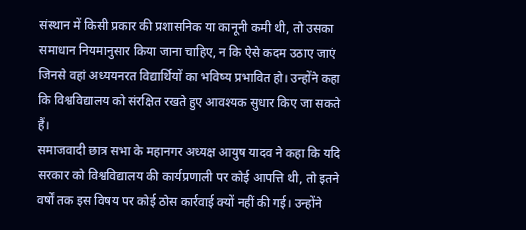संस्थान में किसी प्रकार की प्रशासनिक या कानूनी कमी थी, तो उसका समाधान नियमानुसार किया जाना चाहिए, न कि ऐसे कदम उठाए जाएं जिनसे वहां अध्ययनरत विद्यार्थियों का भविष्य प्रभावित हो। उन्होंने कहा कि विश्वविद्यालय को संरक्षित रखते हुए आवश्यक सुधार किए जा सकते हैं।
समाजवादी छात्र सभा के महानगर अध्यक्ष आयुष यादव ने कहा कि यदि सरकार को विश्वविद्यालय की कार्यप्रणाली पर कोई आपत्ति थी, तो इतने वर्षों तक इस विषय पर कोई ठोस कार्रवाई क्यों नहीं की गई। उन्होंने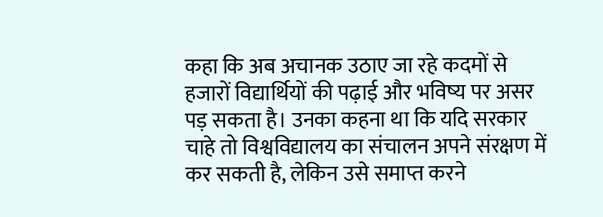कहा कि अब अचानक उठाए जा रहे कदमों से हजारों विद्यार्थियों की पढ़ाई और भविष्य पर असर पड़ सकता है। उनका कहना था कि यदि सरकार चाहे तो विश्वविद्यालय का संचालन अपने संरक्षण में कर सकती है, लेकिन उसे समाप्त करने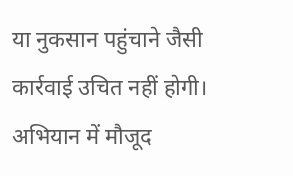या नुकसान पहुंचाने जैसी कार्रवाई उचित नहीं होगी।
अभियान में मौजूद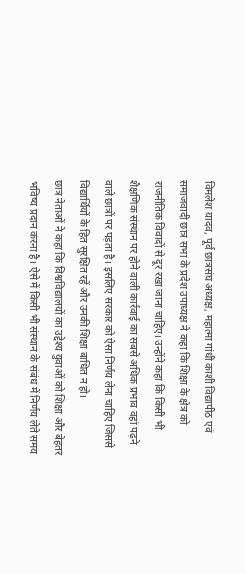विमलेश यादव, पूर्व छात्रसंघ अध्यक्ष, महात्मा गांधी काशी विद्यापीठ एवं समाजवादी छात्र सभा के प्रदेश उपाध्यक्ष ने कहा कि शिक्षा के क्षेत्र को राजनीतिक विवादों से दूर रखा जाना चाहिए। उन्होंने कहा कि किसी भी शैक्षणिक संस्थान पर होने वाली कार्रवाई का सबसे अधिक प्रभाव वहां पढ़ने वाले छात्रों पर पड़ता है। इसलिए सरकार को ऐसा निर्णय लेना चाहिए जिससे विद्यार्थियों के हित सुरक्षित रहें और उनकी शिक्षा बाधित न हो।
छात्र नेताओं ने कहा कि विश्वविद्यालयों का उद्देश्य युवाओं को शिक्षा और बेहतर भविष्य प्रदान करना है। ऐसे में किसी भी संस्थान के संबंध में निर्णय लेते समय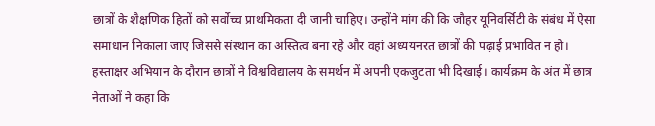छात्रों के शैक्षणिक हितों को सर्वोच्च प्राथमिकता दी जानी चाहिए। उन्होंने मांग की कि जौहर यूनिवर्सिटी के संबंध में ऐसा समाधान निकाला जाए जिससे संस्थान का अस्तित्व बना रहे और वहां अध्ययनरत छात्रों की पढ़ाई प्रभावित न हो।
हस्ताक्षर अभियान के दौरान छात्रों ने विश्वविद्यालय के समर्थन में अपनी एकजुटता भी दिखाई। कार्यक्रम के अंत में छात्र नेताओं ने कहा कि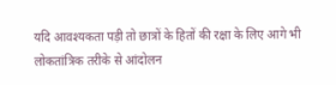यदि आवश्यकता पड़ी तो छात्रों के हितों की रक्षा के लिए आगे भी लोकतांत्रिक तरीके से आंदोलन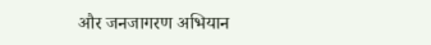और जनजागरण अभियान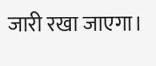जारी रखा जाएगा।